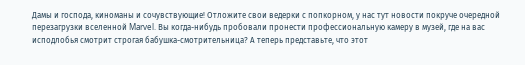Дамы и господа, киноманы и сочувствующие! Отложите свои ведерки с попкорном, у нас тут новости покруче очередной перезагрузки вселенной Marvel. Вы когда-нибудь пробовали пронести профессиональную камеру в музей, где на вас исподлобья смотрит строгая бабушка-смотрительница? А теперь представьте, что этот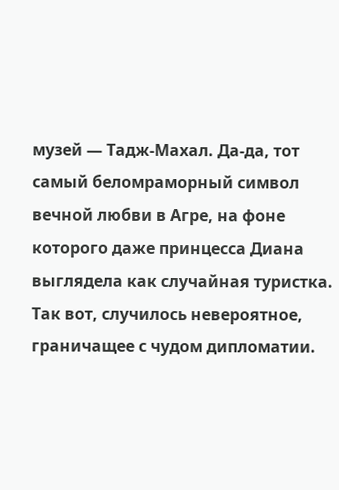музей — Тадж-Махал. Да-да, тот самый беломраморный символ вечной любви в Агре, на фоне которого даже принцесса Диана выглядела как случайная туристка.
Так вот, случилось невероятное, граничащее с чудом дипломатии.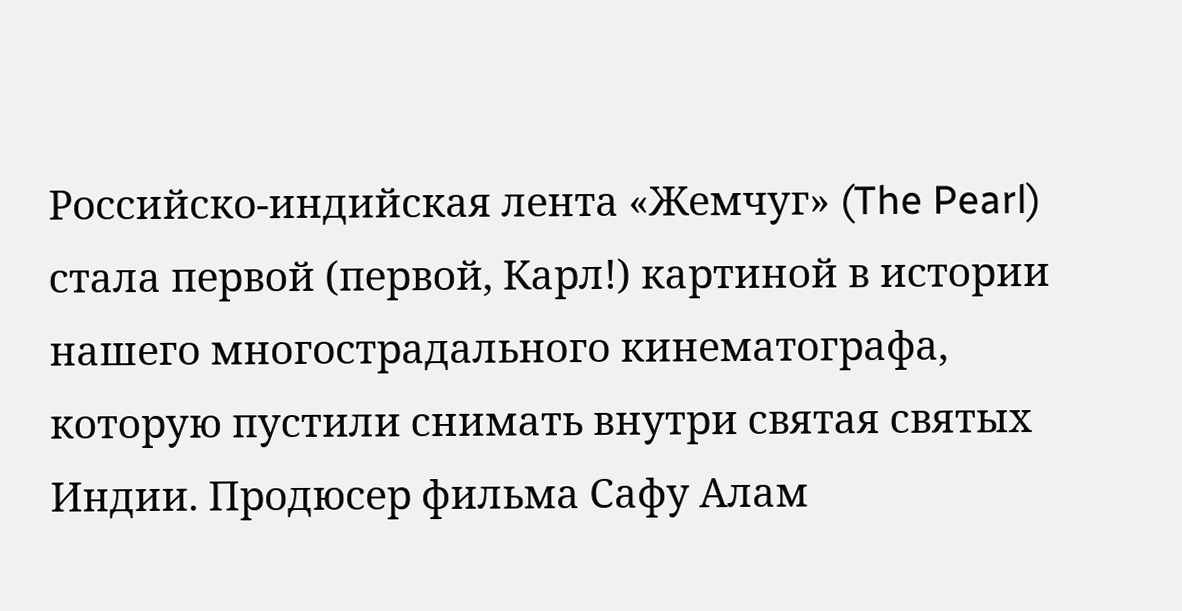Российско-индийская лента «Жемчуг» (The Pearl) стала первой (первой, Карл!) картиной в истории нашего многострадального кинематографа, которую пустили снимать внутри святая святых Индии. Продюсер фильма Сафу Алам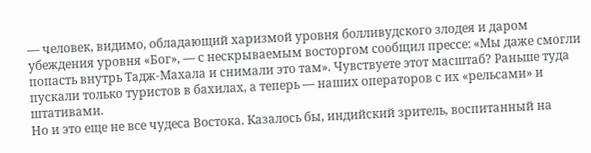— человек, видимо, обладающий харизмой уровня болливудского злодея и даром убеждения уровня «Бог», — с нескрываемым восторгом сообщил прессе: «Мы даже смогли попасть внутрь Тадж-Махала и снимали это там». Чувствуете этот масштаб? Раньше туда пускали только туристов в бахилах, а теперь — наших операторов с их «рельсами» и штативами.
Но и это еще не все чудеса Востока. Казалось бы, индийский зритель, воспитанный на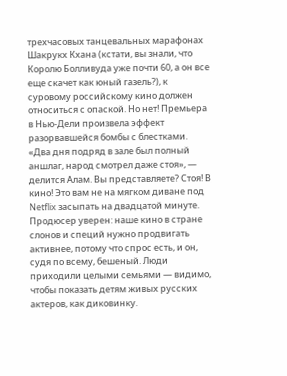трехчасовых танцевальных марафонах Шакрукх Кхана (кстати, вы знали, что Королю Болливуда уже почти 60, а он все еще скачет как юный газель?), к суровому российскому кино должен относиться с опаской. Но нет! Премьера в Нью-Дели произвела эффект разорвавшейся бомбы с блестками.
«Два дня подряд в зале был полный аншлаг, народ смотрел даже стоя», — делится Алам. Вы представляете? Стоя! В кино! Это вам не на мягком диване под Netflix засыпать на двадцатой минуте. Продюсер уверен: наше кино в стране слонов и специй нужно продвигать активнее, потому что спрос есть, и он, судя по всему, бешеный. Люди приходили целыми семьями — видимо, чтобы показать детям живых русских актеров, как диковинку.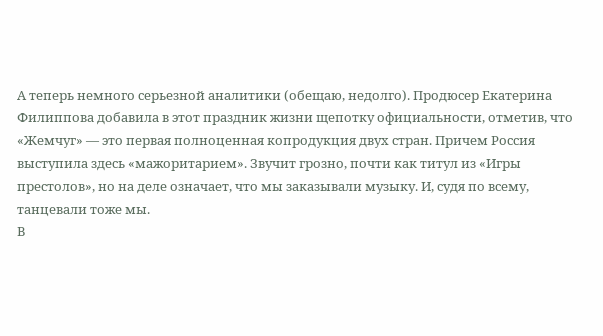А теперь немного серьезной аналитики (обещаю, недолго). Продюсер Екатерина Филиппова добавила в этот праздник жизни щепотку официальности, отметив, что «Жемчуг» — это первая полноценная копродукция двух стран. Причем Россия выступила здесь «мажоритарием». Звучит грозно, почти как титул из «Игры престолов», но на деле означает, что мы заказывали музыку. И, судя по всему, танцевали тоже мы.
В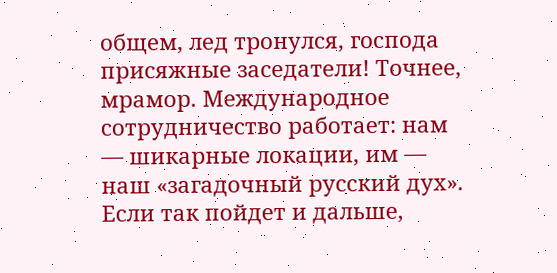общем, лед тронулся, господа присяжные заседатели! Точнее, мрамор. Международное сотрудничество работает: нам — шикарные локации, им — наш «загадочный русский дух». Если так пойдет и дальше,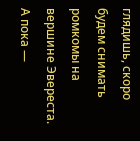глядишь, скоро будем снимать ромкомы на вершине Эвереста. А пока —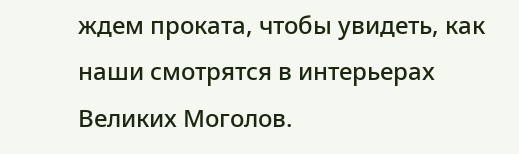ждем проката, чтобы увидеть, как наши смотрятся в интерьерах Великих Моголов.